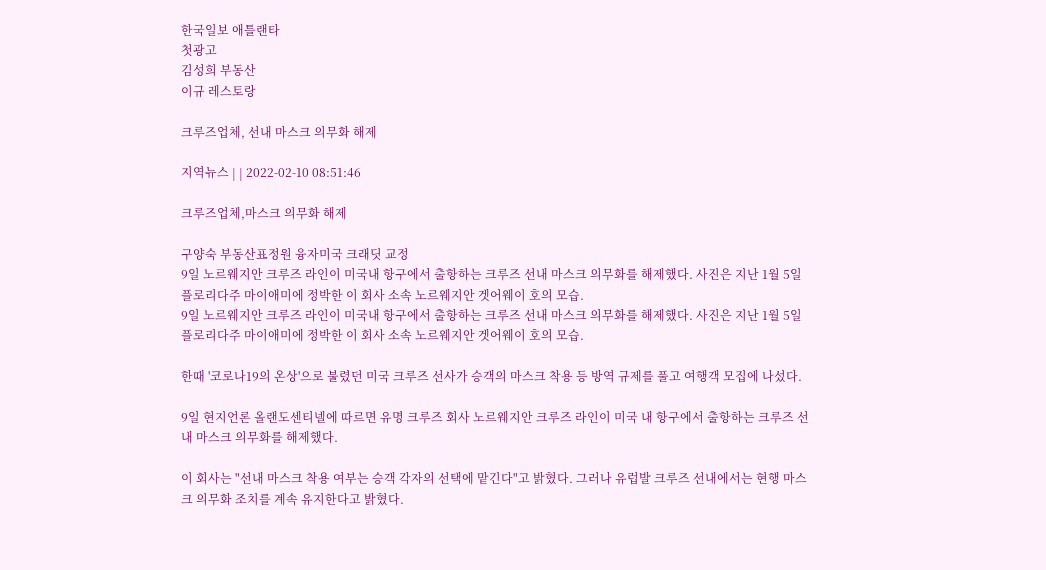한국일보 애틀랜타
첫광고
김성희 부동산
이규 레스토랑

크루즈업체, 선내 마스크 의무화 해제

지역뉴스 | | 2022-02-10 08:51:46

크루즈업체,마스크 의무화 해제

구양숙 부동산표정원 융자미국 크래딧 교정
9일 노르웨지안 크루즈 라인이 미국내 항구에서 출항하는 크루즈 선내 마스크 의무화를 해제했다. 사진은 지난 1월 5일 플로리다주 마이애미에 정박한 이 회사 소속 노르웨지안 겟어웨이 호의 모습.
9일 노르웨지안 크루즈 라인이 미국내 항구에서 출항하는 크루즈 선내 마스크 의무화를 해제했다. 사진은 지난 1월 5일 플로리다주 마이애미에 정박한 이 회사 소속 노르웨지안 겟어웨이 호의 모습.

한때 '코로나19의 온상'으로 불렸던 미국 크루즈 선사가 승객의 마스크 착용 등 방역 규제를 풀고 여행객 모집에 나섰다.

9일 현지언론 올랜도센티넬에 따르면 유명 크루즈 회사 노르웨지안 크루즈 라인이 미국 내 항구에서 출항하는 크루즈 선내 마스크 의무화를 해제했다.

이 회사는 "선내 마스크 착용 여부는 승객 각자의 선택에 맡긴다"고 밝혔다. 그러나 유럽발 크루즈 선내에서는 현행 마스크 의무화 조치를 계속 유지한다고 밝혔다.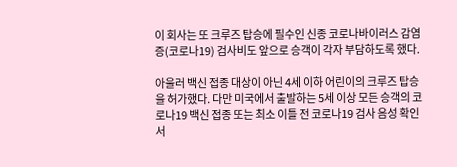이 회사는 또 크루즈 탑승에 필수인 신종 코로나바이러스 감염증(코로나19) 검사비도 앞으로 승객이 각자 부담하도록 했다.

아울러 백신 접종 대상이 아닌 4세 이하 어린이의 크루즈 탑승을 허가했다. 다만 미국에서 출발하는 5세 이상 모든 승객의 코로나19 백신 접종 또는 최소 이틀 전 코로나19 검사 음성 확인서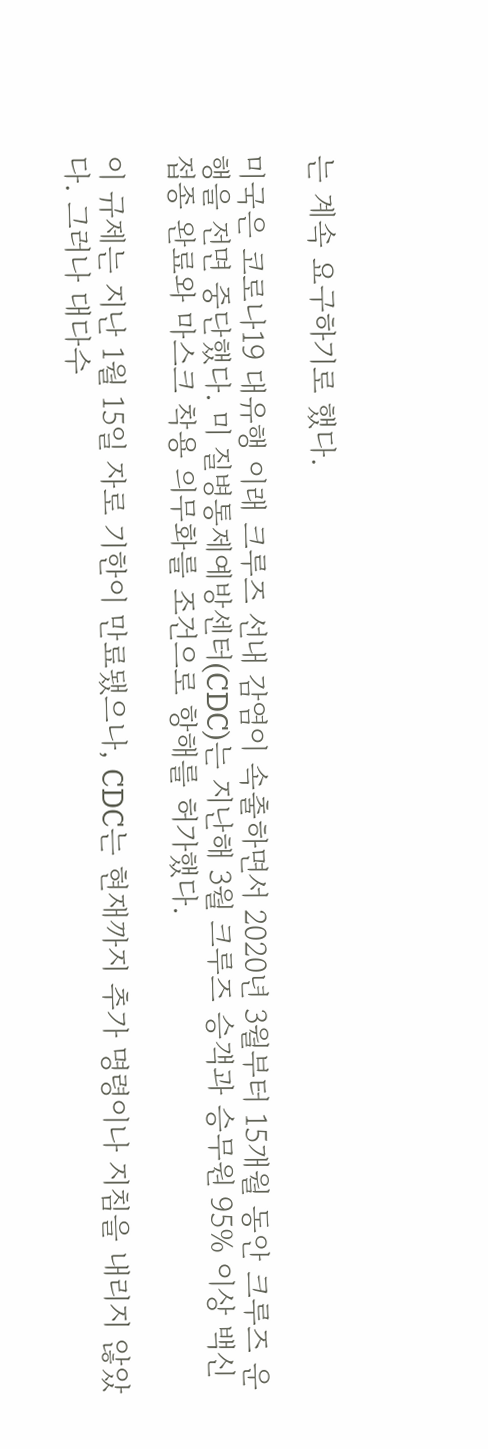는 계속 요구하기로 했다.

미국은 코로나19 대유행 이래 크루즈 선내 감염이 속출하면서 2020년 3월부터 15개월 동안 크루즈 운행을 전면 중단했다. 미 질병통제예방센터(CDC)는 지난해 3월 크루즈 승객과 승무원 95% 이상 백신 접종 완료와 마스크 착용 의무화를 조건으로 항해를 허가했다.

이 규제는 지난 1월 15일 자로 기한이 만료됐으나, CDC는 현재까지 추가 명령이나 지침을 내리지 않았다. 그러나 대다수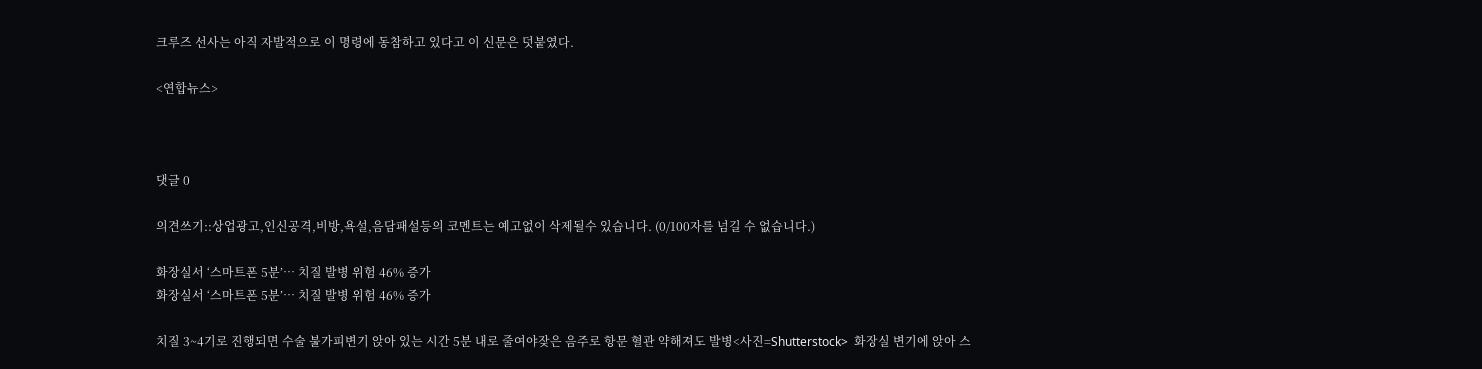크루즈 선사는 아직 자발적으로 이 명령에 동참하고 있다고 이 신문은 덧붙였다.

<연합뉴스>



댓글 0

의견쓰기::상업광고,인신공격,비방,욕설,음담패설등의 코멘트는 예고없이 삭제될수 있습니다. (0/100자를 넘길 수 없습니다.)

화장실서 ‘스마트폰 5분’… 치질 발병 위험 46% 증가
화장실서 ‘스마트폰 5분’… 치질 발병 위험 46% 증가

치질 3~4기로 진행되면 수술 불가피변기 앉아 있는 시간 5분 내로 줄여야잦은 음주로 항문 혈관 약해져도 발병<사진=Shutterstock>  화장실 변기에 앉아 스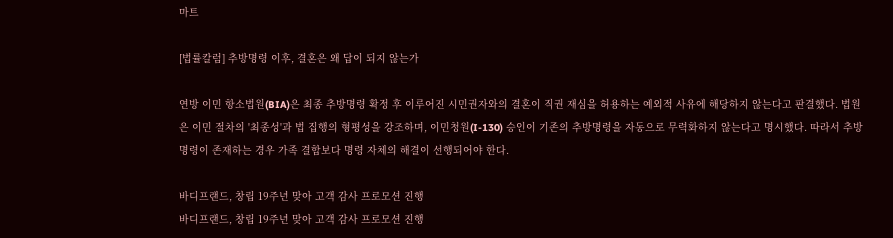마트

[법률칼럼] 추방명령 이후, 결혼은 왜 답이 되지 않는가

연방 이민 항소법원(BIA)은 최종 추방명령 확정 후 이루어진 시민권자와의 결혼이 직권 재심을 허용하는 예외적 사유에 해당하지 않는다고 판결했다. 법원은 이민 절차의 '최종성'과 법 집행의 형평성을 강조하며, 이민청원(I-130) 승인이 기존의 추방명령을 자동으로 무력화하지 않는다고 명시했다. 따라서 추방명령이 존재하는 경우 가족 결합보다 명령 자체의 해결이 선행되어야 한다.

바디프랜드, 창립 19주년 맞아 고객 감사 프로모션 진행
바디프랜드, 창립 19주년 맞아 고객 감사 프로모션 진행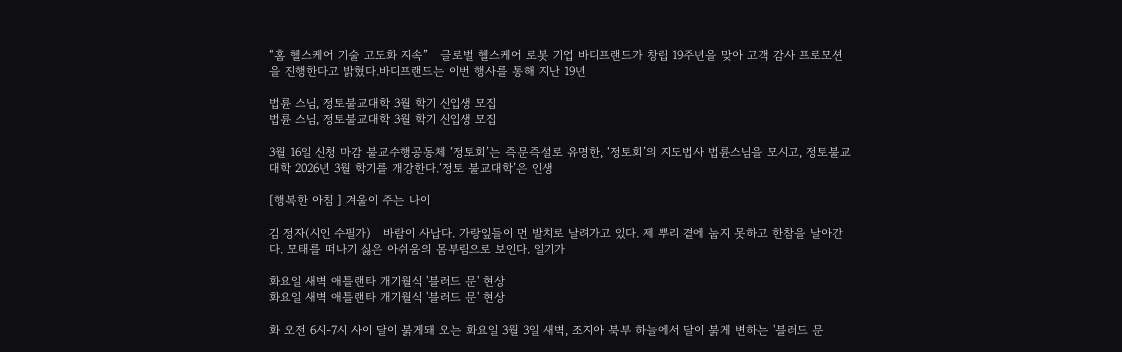“홈 헬스케어 기술 고도화 지속”   글로벌 헬스케어 로봇 기업 바디프랜드가 창립 19주년을 맞아 고객 감사 프로모션을 진행한다고 밝혔다.바디프랜드는 이번 행사를 통해 지난 19년

법륜 스님, 정토불교대학 3월 학기 신입생 모집
법륜 스님, 정토불교대학 3월 학기 신입생 모집

3월 16일 신청 마감 불교수행공동체 ‘정토회’는 즉문즉설로 유명한, ‘정토회’의 지도법사 법륜스님을 모시고, 정토불교대학 2026년 3월 학기를 개강한다.‘정토 불교대학’은 인생

[행복한 아침 ] 겨울이 주는 나이

김 정자(시인 수필가)   바람이 사납다. 가랑잎들이 먼 발치로 날려가고 있다. 제 뿌리 곁에 눕지 못하고 한참을 날아간다. 모태를 떠나기 싫은 아쉬움의 몸부림으로 보인다. 일기가

화요일 새벽 애틀랜타 개기월식 '블러드 문' 현상
화요일 새벽 애틀랜타 개기월식 '블러드 문' 현상

화 오전 6시-7시 사이 달이 붉게돼 오는 화요일 3월 3일 새벽, 조지아 북부 하늘에서 달이 붉게 변하는 '블러드 문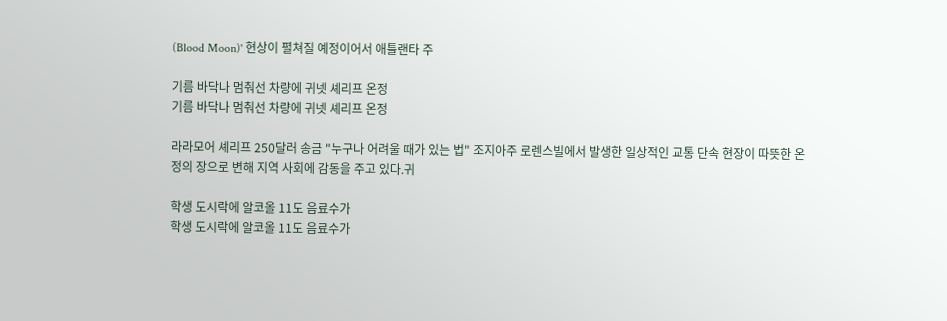(Blood Moon)' 현상이 펼쳐질 예정이어서 애틀랜타 주

기름 바닥나 멈춰선 차량에 귀넷 셰리프 온정
기름 바닥나 멈춰선 차량에 귀넷 셰리프 온정

라라모어 셰리프 250달러 송금 "누구나 어려울 때가 있는 법" 조지아주 로렌스빌에서 발생한 일상적인 교통 단속 현장이 따뜻한 온정의 장으로 변해 지역 사회에 감동을 주고 있다.귀

학생 도시락에 알코올 11도 음료수가
학생 도시락에 알코올 11도 음료수가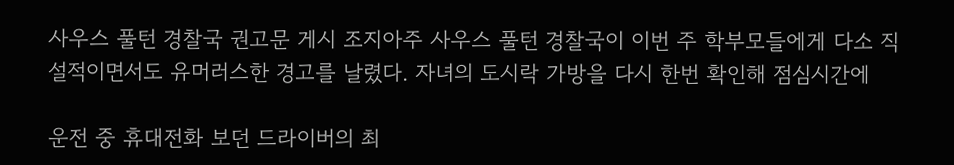사우스 풀턴 경찰국 권고문 게시 조지아주 사우스 풀턴 경찰국이 이번 주 학부모들에게 다소 직설적이면서도 유머러스한 경고를 날렸다. 자녀의 도시락 가방을 다시 한번 확인해 점심시간에

운전 중 휴대전화 보던 드라이버의 최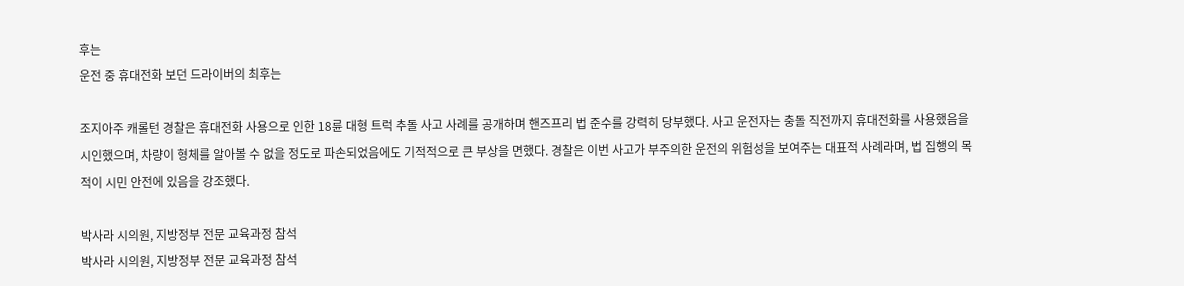후는
운전 중 휴대전화 보던 드라이버의 최후는

조지아주 캐롤턴 경찰은 휴대전화 사용으로 인한 18륜 대형 트럭 추돌 사고 사례를 공개하며 핸즈프리 법 준수를 강력히 당부했다. 사고 운전자는 충돌 직전까지 휴대전화를 사용했음을 시인했으며, 차량이 형체를 알아볼 수 없을 정도로 파손되었음에도 기적적으로 큰 부상을 면했다. 경찰은 이번 사고가 부주의한 운전의 위험성을 보여주는 대표적 사례라며, 법 집행의 목적이 시민 안전에 있음을 강조했다.

박사라 시의원, 지방정부 전문 교육과정 참석
박사라 시의원, 지방정부 전문 교육과정 참석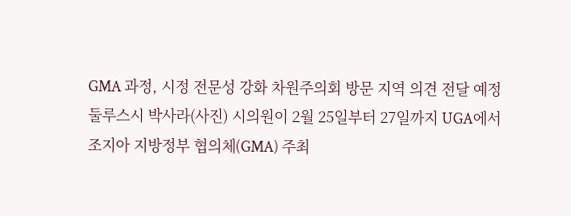GMA 과정, 시정 전문성 강화 차원주의회 방문 지역 의견 전달 예정 둘루스시 박사라(사진) 시의원이 2월 25일부터 27일까지 UGA에서 조지아 지방정부 협의체(GMA) 주최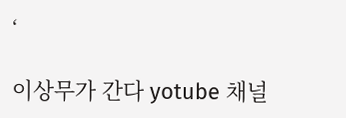‘

이상무가 간다 yotube 채널